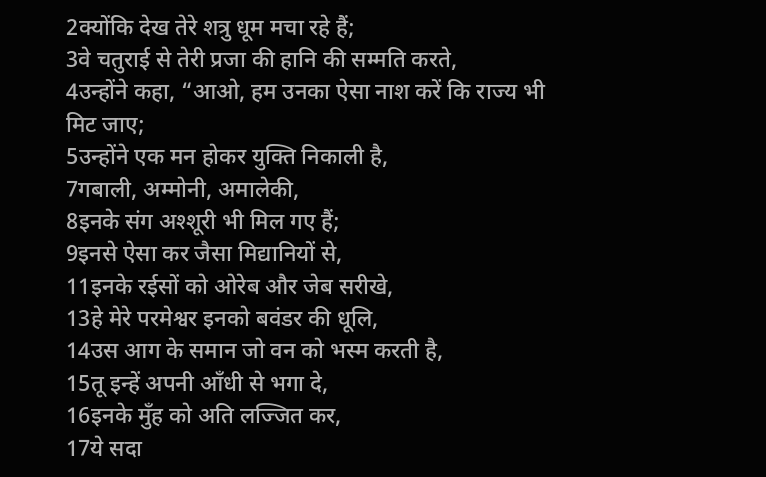2क्योंकि देख तेरे शत्रु धूम मचा रहे हैं;
3वे चतुराई से तेरी प्रजा की हानि की सम्मति करते,
4उन्होंने कहा, “आओ, हम उनका ऐसा नाश करें कि राज्य भी मिट जाए;
5उन्होंने एक मन होकर युक्ति निकाली है,
7गबाली, अम्मोनी, अमालेकी,
8इनके संग अश्शूरी भी मिल गए हैं;
9इनसे ऐसा कर जैसा मिद्यानियों से,
11इनके रईसों को ओरेब और जेब सरीखे,
13हे मेरे परमेश्वर इनको बवंडर की धूलि,
14उस आग के समान जो वन को भस्म करती है,
15तू इन्हें अपनी आँधी से भगा दे,
16इनके मुँह को अति लज्जित कर,
17ये सदा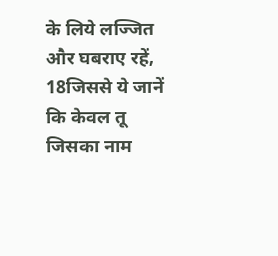के लिये लज्जित और घबराए रहें,
18जिससे ये जानें कि केवल तू जिसका नाम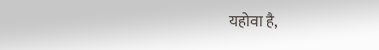यहोवा है,